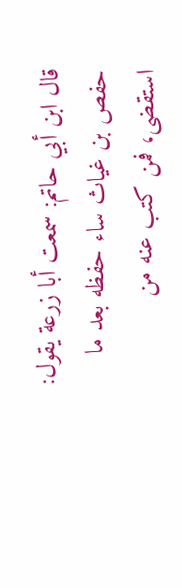قال ابن أبي حاتم: سمعت أبا زرعة يقول: حفص بن غياث ساء حفظه بعد ما استقضى، فمن كتب عنه من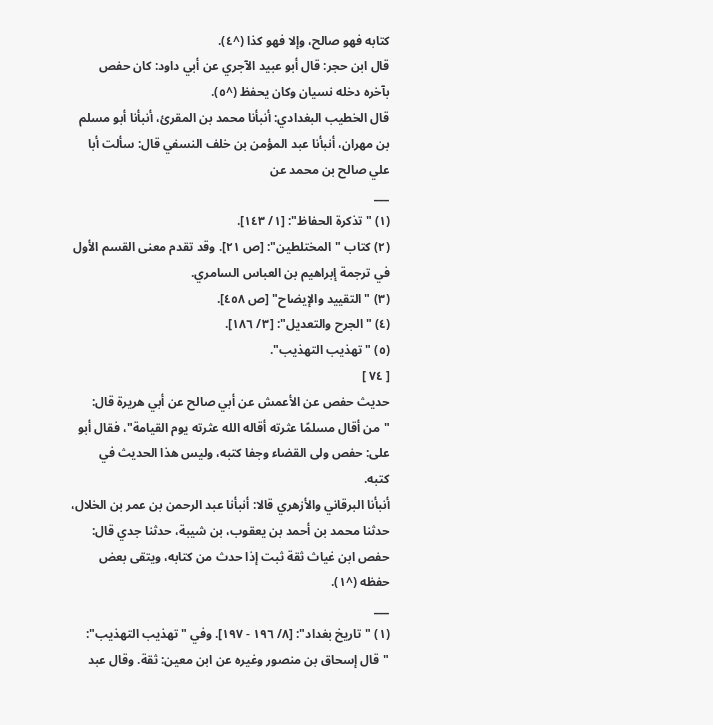كتابه فهو صالح، وإلا فهو كذا (^٤).
قال ابن حجر: قال أبو عبيد الآجري عن أبي داود: كان حفص بآخره دخله نسيان وكان يحفظ (^٥).
قال الخطيب البغدادي: أنبأنا محمد بن المقرئ، أنبأنا أبو مسلم بن مهران، أنبأنا عبد المؤمن بن خلف النسفي قال: سألت أبا علي صالح بن محمد عن
___
(١) "تذكرة الحفاظ": [١/ ١٤٣].
(٢) كتاب "المختلطين": [ص ٢١]. وقد تقدم معنى القسم الأول في ترجمة إبراهيم بن العباس السامري.
(٣) "التقييد والإيضاح" [ص ٤٥٨].
(٤) "الجرح والتعديل": [٣/ ١٨٦].
(٥) "تهذيب التهذيب".
[ ٧٤ ]
حديث حفص عن الأعمش عن أبي صالح عن أبي هريرة قال: "من أقال مسلمًا عثرته أقاله الله عثرته يوم القيامة"، فقال أبو على: حفص ولى القضاء وجفا كتبه، وليس هذا الحديث في كتبه.
أنبأنا البرقاني والأزهري قالا: أنبأنا عبد الرحمن بن عمر بن الخلال، حدثنا محمد بن أحمد بن يعقوب، بن شيبة، حدثنا جدي قال: حفص ابن غياث ثقة ثبت إذا حدث من كتابه، ويتقى بعض حفظه (^١).
___
(١) "تاريخ بغداد": [٨/ ١٩٦ - ١٩٧]. وفي "تهذيب التهذيب": "قال إسحاق بن منصور وغيره عن ابن معين: ثقة. وقال عبد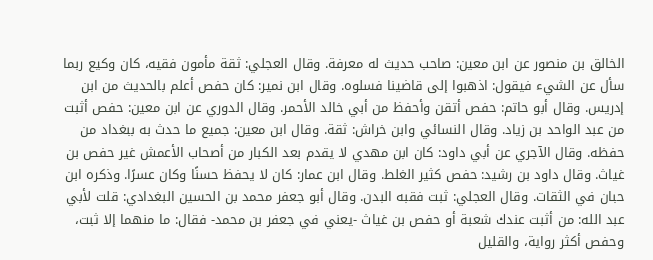الخالق بن منصور عن ابن معين: صاحب حديث له معرفة. وقال العجلي: ثقة مأمون فقيه، كان وكيع ربما سأل عن الشيء فيقول: اذهبوا إلى قاضينا فسلوه. وقال ابن نمير: كان حفص أعلم بالحديث من ابن إدريس. وقال أبو حاتم: حفص أتقن وأحفظ من أبي خالد الأحمر. وقال الدوري عن ابن معين: حفص أثبت من عبد الواحد بن زياد. وقال النسائي وابن خراش: ثقة. وقال ابن معين: جميع ما حدث به ببغداد من حفظه. وقال الآجري عن أبي داود: كان ابن مهدي لا يقدم بعد الكبار من أصحاب الأعمش غير حفص بن غياث. وقال داود بن رشيد: حفص كثير الغلط. وقال ابن عمار: كان لا يحفظ حسنًا وكان عسرًا. وذكره ابن حبان في الثقات. وقال العجلي: ثبت فقبه البدن. وقال أبو جعفر محمد بن الحسين البغدادي: قلت لأبي عبد الله: من أثبت عندك شعبة أو حفص بن غياث -يعني في جعفر بن محمد- فقال: ما منهما إلا ثبت، وحفص أكثر رواية، والقليل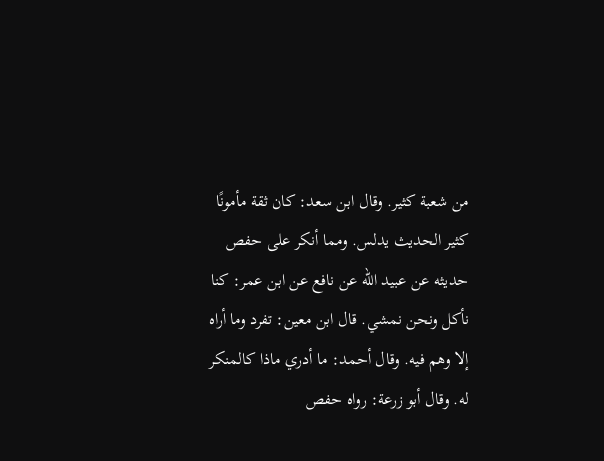من شعبة كثير. وقال ابن سعد: كان ثقة مأمونًا كثير الحديث يدلس. ومما أنكر على حفص حديثه عن عبيد الله عن نافع عن ابن عمر: كنا نأكل ونحن نمشي. قال ابن معين: تفرد وما أراه إلا وهم فيه. وقال أحمد: ما أدري ماذا كالمنكر له. وقال أبو زرعة: رواه حفص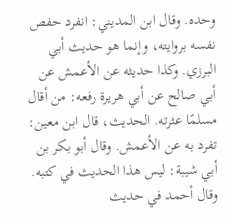وحده. وقال ابن المديني: انفرد حفص نفسه بروايته، وإنما هو حديث أبي البرزي. وكذا حديثه عن الأعمش عن أبي صالح عن أبي هريرة رفعه: من أقال مسلمًا عثرته. الحديث، قال ابن معين: تفرد به عن الأعمش. وقال أبو بكر بن أبي شيبة: ليس هذا الحديث في كتبه. وقال أحمد في حديث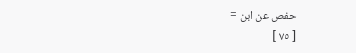حفص عن ابن =
[ ٧٥ ]